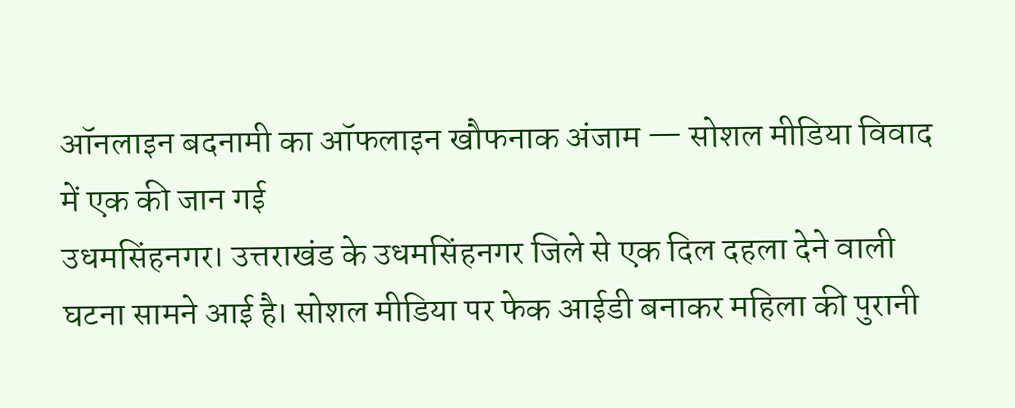ऑनलाइन बदनामी का ऑफलाइन खौफनाक अंजाम — सोशल मीडिया विवाद में एक की जान गई
उधमसिंहनगर। उत्तराखंड के उधमसिंहनगर जिले से एक दिल दहला देने वाली घटना सामने आई है। सोशल मीडिया पर फेक आईडी बनाकर महिला की पुरानी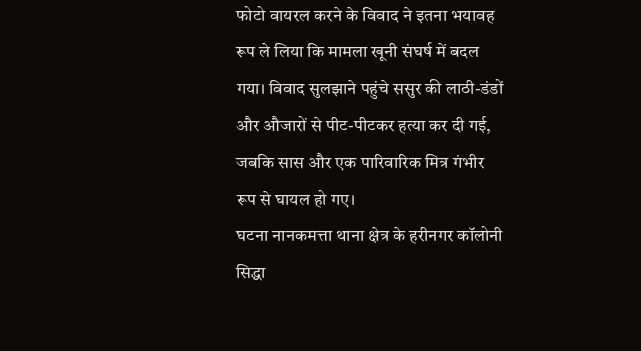फोटो वायरल करने के विवाद ने इतना भयावह रूप ले लिया कि मामला खूनी संघर्ष में बदल गया। विवाद सुलझाने पहुंचे ससुर की लाठी-डंडों और औजारों से पीट-पीटकर हत्या कर दी गई, जबकि सास और एक पारिवारिक मित्र गंभीर रूप से घायल हो गए।
घटना नानकमत्ता थाना क्षेत्र के हरीनगर कॉलोनी सिद्धा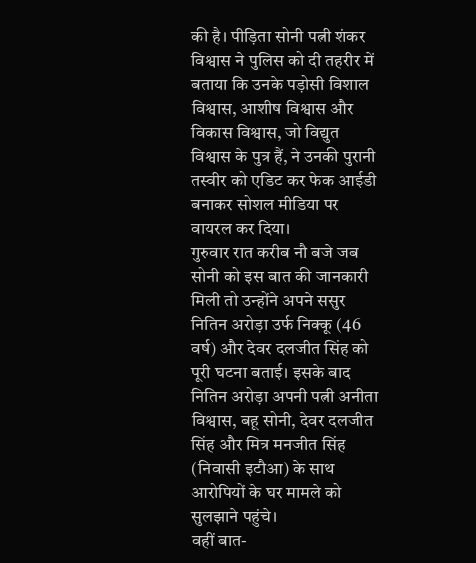की है। पीड़िता सोनी पत्नी शंकर विश्वास ने पुलिस को दी तहरीर में बताया कि उनके पड़ोसी विशाल विश्वास, आशीष विश्वास और विकास विश्वास, जो विद्युत विश्वास के पुत्र हैं, ने उनकी पुरानी तस्वीर को एडिट कर फेक आईडी बनाकर सोशल मीडिया पर वायरल कर दिया।
गुरुवार रात करीब नौ बजे जब सोनी को इस बात की जानकारी मिली तो उन्होंने अपने ससुर नितिन अरोड़ा उर्फ निक्कू (46 वर्ष) और देवर दलजीत सिंह को पूरी घटना बताई। इसके बाद नितिन अरोड़ा अपनी पत्नी अनीता विश्वास, बहू सोनी, देवर दलजीत सिंह और मित्र मनजीत सिंह (निवासी इटौआ) के साथ आरोपियों के घर मामले को सुलझाने पहुंचे।
वहीं बात-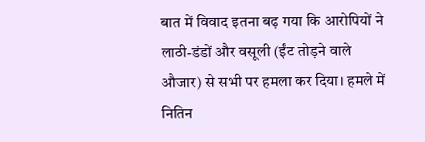बात में विवाद इतना बढ़ गया कि आरोपियों ने लाठी-डंडों और वसूली (ईंट तोड़ने वाले औजार) से सभी पर हमला कर दिया। हमले में नितिन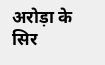अरोड़ा के सिर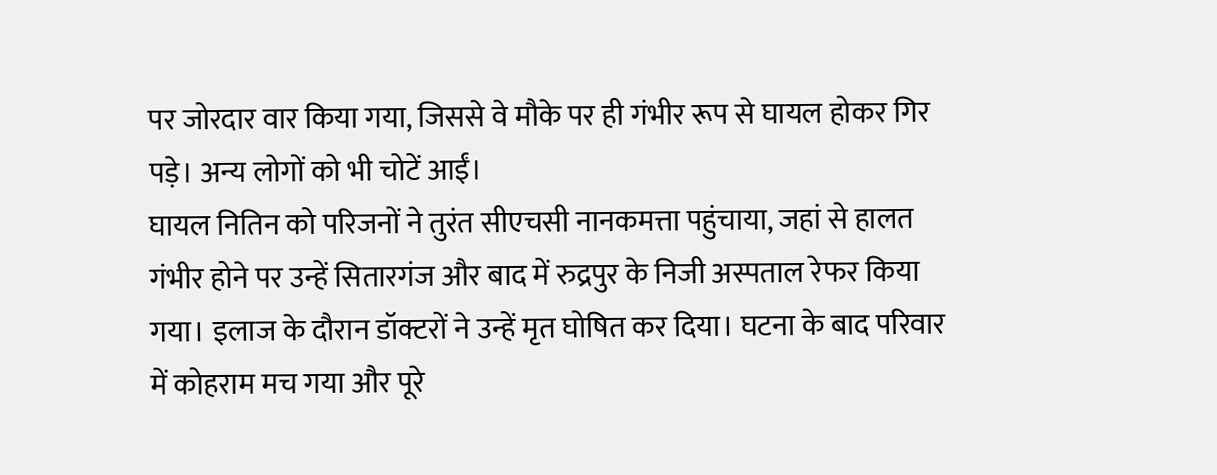पर जोरदार वार किया गया, जिससे वे मौके पर ही गंभीर रूप से घायल होकर गिर पड़े। अन्य लोगों को भी चोटें आईं।
घायल नितिन को परिजनों ने तुरंत सीएचसी नानकमत्ता पहुंचाया, जहां से हालत गंभीर होने पर उन्हें सितारगंज और बाद में रुद्रपुर के निजी अस्पताल रेफर किया गया। इलाज के दौरान डॉक्टरों ने उन्हें मृत घोषित कर दिया। घटना के बाद परिवार में कोहराम मच गया और पूरे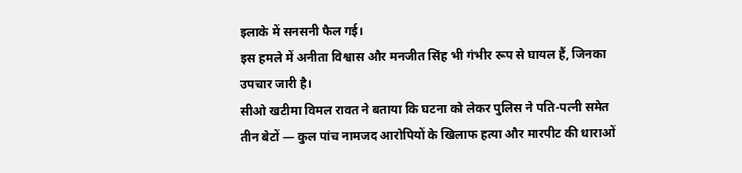इलाके में सनसनी फैल गई।
इस हमले में अनीता विश्वास और मनजीत सिंह भी गंभीर रूप से घायल हैं, जिनका उपचार जारी है।
सीओ खटीमा विमल रावत ने बताया कि घटना को लेकर पुलिस ने पति-पत्नी समेत तीन बेटों — कुल पांच नामजद आरोपियों के खिलाफ हत्या और मारपीट की धाराओं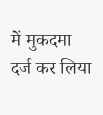में मुकदमा दर्ज कर लिया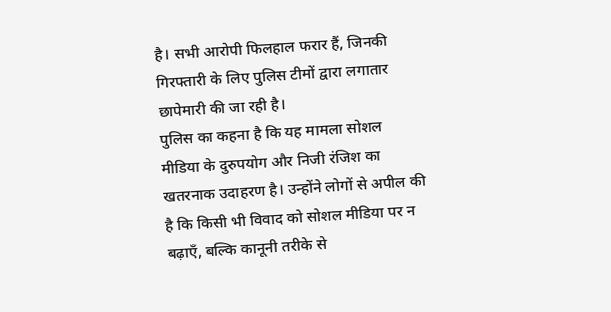है। सभी आरोपी फिलहाल फरार हैं, जिनकी गिरफ्तारी के लिए पुलिस टीमों द्वारा लगातार छापेमारी की जा रही है।
पुलिस का कहना है कि यह मामला सोशल मीडिया के दुरुपयोग और निजी रंजिश का खतरनाक उदाहरण है। उन्होंने लोगों से अपील की है कि किसी भी विवाद को सोशल मीडिया पर न बढ़ाएँ, बल्कि कानूनी तरीके से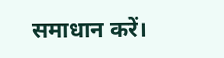समाधान करें।